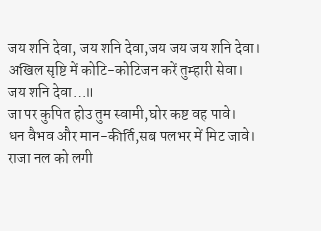जय शनि देवा, जय शनि देवा,जय जय जय शनि देवा।
अखिल सृष्टि में कोटि-कोटिजन करें तुम्हारी सेवा।
जय शनि देवा…॥
जा पर कुपित होउ तुम स्वामी,घोर कष्ट वह पावे।
धन वैभव और मान-कीर्ति,सब पलभर में मिट जावे।
राजा नल को लगी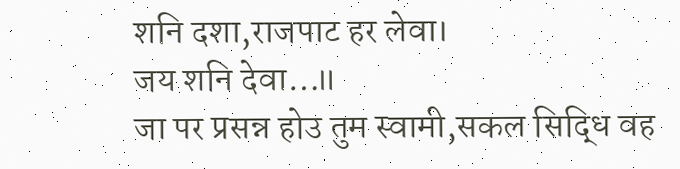शनि दशा,राजपाट हर लेवा।
जय शनि देवा…॥
जा पर प्रसन्न होउ तुम स्वामी,सकल सिद्धि वह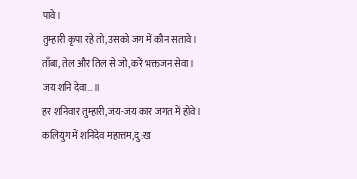पावे।
तुम्हारी कृपा रहे तो,उसको जग में कौन सतावे।
ताँबा, तेल और तिल से जो,करें भक्तजन सेवा।
जय शनि देवा…॥
हर शनिवार तुम्हारी,जय-जय कार जगत में होवे।
कलियुग में शनिदेव महात्तम,दु:ख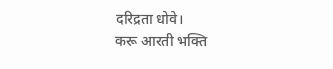दरिद्रता धोवे।
करू आरती भक्ति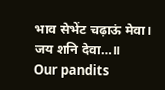भाव सेभेंट चढ़ाऊं मेवा।
जय शनि देवा…॥
Our pandits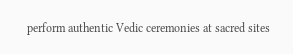perform authentic Vedic ceremonies at sacred sites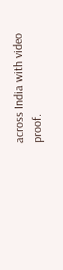across India with video proof.